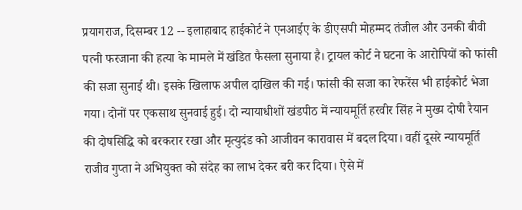प्रयागराज, दिसम्बर 12 -- इलाहाबाद हाईकोर्ट ने एनआईए के डीएसपी मोहम्मद तंजील और उनकी बीवी पत्नी फरजाना की हत्या के मामले में खंडित फैसला सुनाया है। ट्रायल कोर्ट ने घटना के आरोपियों को फांसी की सजा सुनाई थी। इसके खिलाफ अपील दाखिल की गई। फांसी की सजा का रेफरेंस भी हाईकोर्ट भेजा गया। दोनों पर एकसाथ सुनवाई हुई। दो न्यायाधीशों खंडपीठ में न्यायमूर्ति हरवीर सिंह ने मुख्य दोषी रैयान की दोषसिद्धि को बरकरार रखा और मृत्युदंड को आजीवन कारावास में बदल दिया। वहीं दूसरे न्यायमूर्ति राजीव गुप्ता ने अभियुक्त को संदेह का लाभ देकर बरी कर दिया। ऐसे में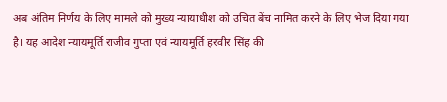अब अंतिम निर्णय के लिए मामले को मुख्य न्यायाधीश को उचित बेंच नामित करने के लिए भेज दिया गया है। यह आदेश न्यायमूर्ति राजीव गुप्ता एवं न्यायमूर्ति हरवीर सिंह की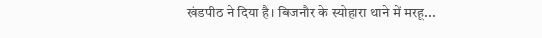खंडपीठ ने दिया है। बिजनौर के स्योहारा थाने में मरहू...